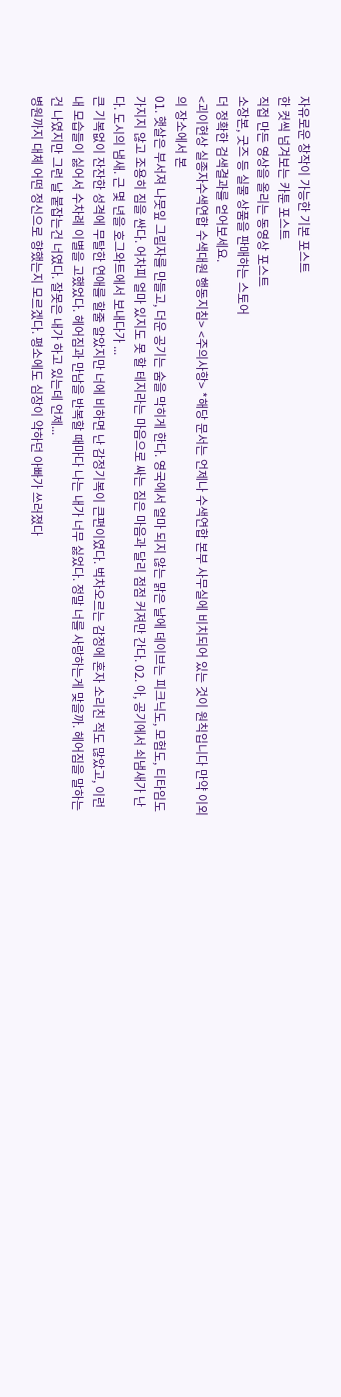자유로운 창작이 가능한 기본 포스트
한 컷씩 넘겨보는 카툰 포스트
직접 만든 영상을 올리는 동영상 포스트
소장본, 굿즈 등 실물 상품을 판매하는 스토어
더 정확한 검색결과를 얻어보세요.
<괴이현상 실종자수색연합 수색대원 행동지침> <주의사항> *해당 문서는 언제나 수색연합 본부 사무실에 비치되어 있는 것이 원칙입니다 만약 이외의 장소에서 본
01. 햇살은 부서져 나뭇잎 그림자를 만들고, 더운 공기는 숨을 막히게 한다. 영국에서 얼마 되지 않는 맑은 날에 데이브는 피크닉도, 모험도, 티타임도 가지지 않고 조용히 짐을 싼다. 어차피 얼마 있지도 못 할 테지라는 마음으로 싸는 짐은 마음과 달리 점점 커져만 간다. 02. 아, 공기에서 쇠냄새가 난다. 도시의 냄새. 근 몇 년을 호그와트에서 보내다가 ...
큰 기복없이 잔잔한 성격에 무탈한 연애를 할줄 알았지만 너에 비하면 난 감정기복이 큰편이였다. 벅차오르는 감정에 혼자 소리친 적도 많았고, 이런 내 모습들이 싫어서 수차례 이별을 고했었다. 헤어짐과 만남을 반복할 때마다 나는 내가 너무 싫었다. 정말 너를 사랑하는게 맞을까. 헤어짐을 말하는건 나였지만 그런 날 붙잡는건 너였다. 잘못은 내가 하고 있는데 언제...
병원까지 대체 어떤 정신으로 향했는지 모르겠다. 평소에도 심장이 약하던 아빠가 쓰러졌다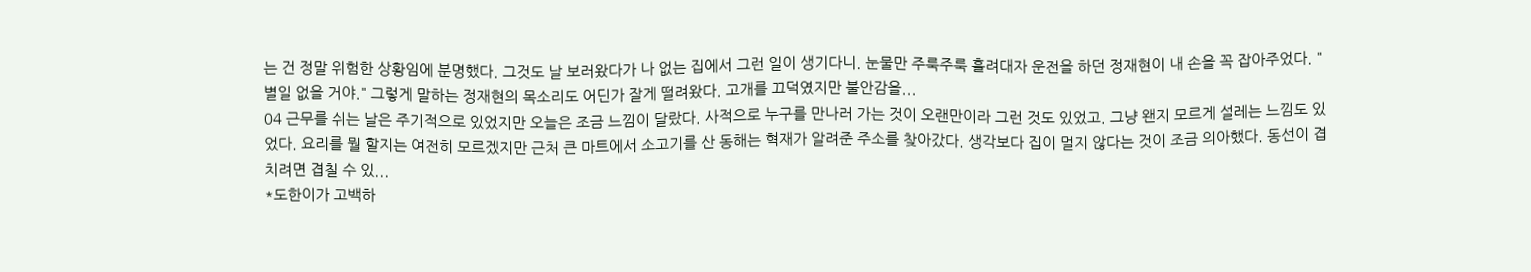는 건 정말 위험한 상황임에 분명했다. 그것도 날 보러왔다가 나 없는 집에서 그런 일이 생기다니. 눈물만 주룩주룩 흘려대자 운전을 하던 정재현이 내 손을 꼭 잡아주었다. "별일 없을 거야." 그렇게 말하는 정재현의 목소리도 어딘가 잘게 떨려왔다. 고개를 끄덕였지만 불안감을...
04 근무를 쉬는 날은 주기적으로 있었지만 오늘은 조금 느낌이 달랐다. 사적으로 누구를 만나러 가는 것이 오랜만이라 그런 것도 있었고. 그냥 왠지 모르게 설레는 느낌도 있었다. 요리를 뭘 할지는 여전히 모르겠지만 근처 큰 마트에서 소고기를 산 동해는 혁재가 알려준 주소를 찾아갔다. 생각보다 집이 멀지 않다는 것이 조금 의아했다. 동선이 겹치려면 겹칠 수 있...
*도한이가 고백하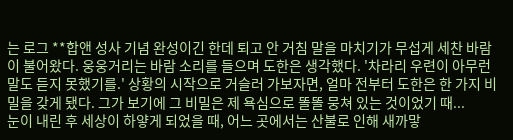는 로그 **합앤 성사 기념 완성이긴 한데 퇴고 안 거침 말을 마치기가 무섭게 세찬 바람이 불어왔다. 웅웅거리는 바람 소리를 들으며 도한은 생각했다. '차라리 우련이 아무런 말도 듣지 못했기를.' 상황의 시작으로 거슬러 가보자면, 얼마 전부터 도한은 한 가지 비밀을 갖게 됐다. 그가 보기에 그 비밀은 제 욕심으로 똘똘 뭉쳐 있는 것이었기 때...
눈이 내린 후 세상이 하얗게 되었을 때, 어느 곳에서는 산불로 인해 새까맣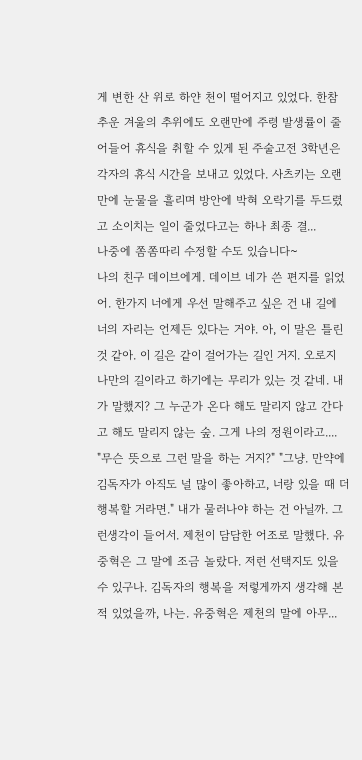게 변한 산 위로 하얀 천이 떨어지고 있었다. 한참 추운 겨울의 추위에도 오랜만에 주령 발생률이 줄어들어 휴식을 취할 수 있게 된 주술고전 3학년은 각자의 휴식 시간을 보내고 있었다. 사츠키는 오랜만에 눈물을 흘리며 방안에 박혀 오락기를 두드렸고 소이치는 일이 줄었다고는 하나 최종 결...
나중에 쫌쫌따리 수정할 수도 있습니다~
나의 친구 데이브에게. 데이브 네가 쓴 편지를 읽었어. 한가지 너에게 우선 말해주고 싶은 건 내 길에 너의 자리는 언제든 있다는 거야. 아, 이 말은 틀린 것 같아. 이 길은 같이 걸어가는 길인 거지. 오로지 나만의 길이라고 하기에는 무리가 있는 것 같네. 내가 말했지? 그 누군가 온다 해도 말리지 않고 간다고 해도 말리지 않는 숲. 그게 나의 정원이라고....
"무슨 뜻으로 그런 말을 하는 거지?" "그냥. 만약에 김독자가 아직도 널 많이 좋아하고, 너랑 있을 때 더 행복할 거라면." 내가 물러나야 하는 건 아닐까. 그런생각이 들어서. 제천이 담담한 어조로 말했다. 유중혁은 그 말에 조금 놀랐다. 저런 선택지도 있을 수 있구나. 김독자의 행복을 저렇게까지 생각해 본 적 있었을까, 나는. 유중혁은 제천의 말에 아무...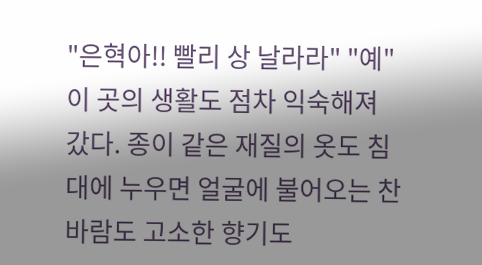"은혁아!! 빨리 상 날라라" "예" 이 곳의 생활도 점차 익숙해져 갔다. 종이 같은 재질의 옷도 침대에 누우면 얼굴에 불어오는 찬 바람도 고소한 향기도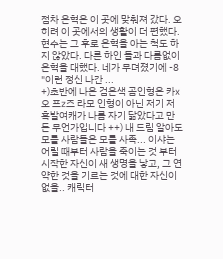점차 은혁은 이 곳에 맞춰져 갔다. 오히려 이 곳에서의 생활이 더 편했다. 현수는 그 후로 은혁을 아는 척도 하지 않았다. 다른 하인 들과 다름없이 은혁을 대했다. 네가 무뎌졌기에 -8 "이런 정신 나간 ...
+)초반에 나온 검은색 곰인형은 카x오 프z즈 라모 인형이 아닌 저기 저 흑발여캐가 나름 자기 닮았다고 만든 무언가입니다 ++) 내 드림 알아도 모를 사람들은 모를 사족... 이샤는 어릴 때부터 사람을 죽이는 것 부터 시작한 자신이 새 생명을 낳고, 그 연약한 것을 기르는 것에 대한 자신이 없을.. 캐릭터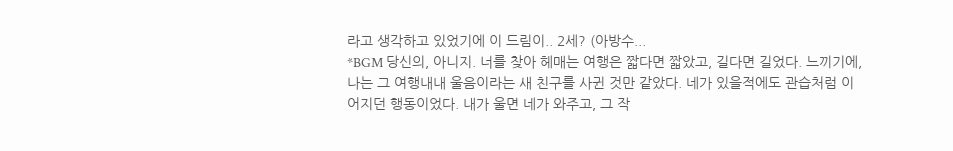라고 생각하고 있었기에 이 드림이.. 2세? (아방수...
*BGM 당신의, 아니지. 너를 찾아 헤매는 여행은 짧다면 짧았고, 길다면 길었다. 느끼기에, 나는 그 여행내내 울음이라는 새 친구를 사귄 것만 같았다. 네가 있을적에도 관습처럼 이어지던 행동이었다. 내가 울면 네가 와주고, 그 작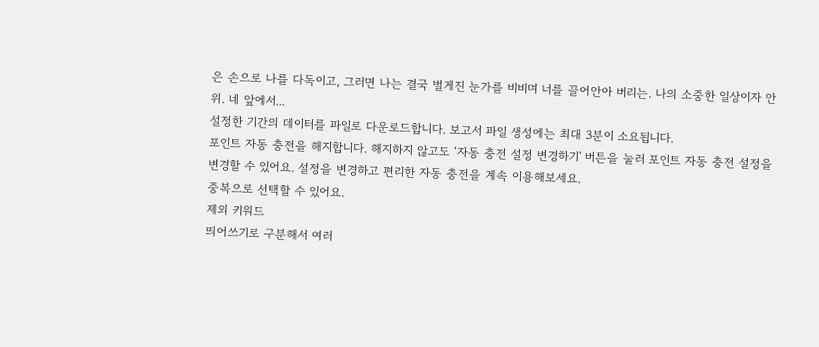은 손으로 나를 다독이고, 그러면 나는 결국 벌게진 눈가를 비비며 너를 끌어안아 버리는. 나의 소중한 일상이자 안위. 네 앞에서...
설정한 기간의 데이터를 파일로 다운로드합니다. 보고서 파일 생성에는 최대 3분이 소요됩니다.
포인트 자동 충전을 해지합니다. 해지하지 않고도 ‘자동 충전 설정 변경하기' 버튼을 눌러 포인트 자동 충전 설정을 변경할 수 있어요. 설정을 변경하고 편리한 자동 충전을 계속 이용해보세요.
중복으로 선택할 수 있어요.
제외 키워드
띄어쓰기로 구분해서 여러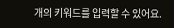개의 키워드를 입력할 수 있어요.